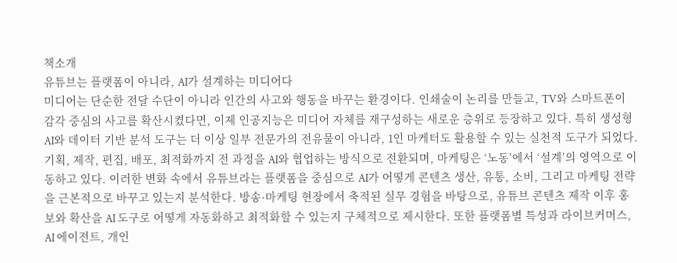책소개
유튜브는 플랫폼이 아니라, AI가 설계하는 미디어다
미디어는 단순한 전달 수단이 아니라 인간의 사고와 행동을 바꾸는 환경이다. 인쇄술이 논리를 만들고, TV와 스마트폰이 감각 중심의 사고를 확산시켰다면, 이제 인공지능은 미디어 자체를 재구성하는 새로운 층위로 등장하고 있다. 특히 생성형 AI와 데이터 기반 분석 도구는 더 이상 일부 전문가의 전유물이 아니라, 1인 마케터도 활용할 수 있는 실천적 도구가 되었다. 기획, 제작, 편집, 배포, 최적화까지 전 과정을 AI와 협업하는 방식으로 전환되며, 마케팅은 ‘노동’에서 ‘설계’의 영역으로 이동하고 있다. 이러한 변화 속에서 유튜브라는 플랫폼을 중심으로 AI가 어떻게 콘텐츠 생산, 유통, 소비, 그리고 마케팅 전략을 근본적으로 바꾸고 있는지 분석한다. 방송·마케팅 현장에서 축적된 실무 경험을 바탕으로, 유튜브 콘텐츠 제작 이후 홍보와 확산을 AI 도구로 어떻게 자동화하고 최적화할 수 있는지 구체적으로 제시한다. 또한 플랫폼별 특성과 라이브커머스, AI 에이전트, 개인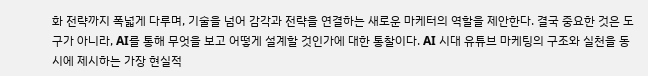화 전략까지 폭넓게 다루며, 기술을 넘어 감각과 전략을 연결하는 새로운 마케터의 역할을 제안한다. 결국 중요한 것은 도구가 아니라, AI를 통해 무엇을 보고 어떻게 설계할 것인가에 대한 통찰이다. AI 시대 유튜브 마케팅의 구조와 실천을 동시에 제시하는 가장 현실적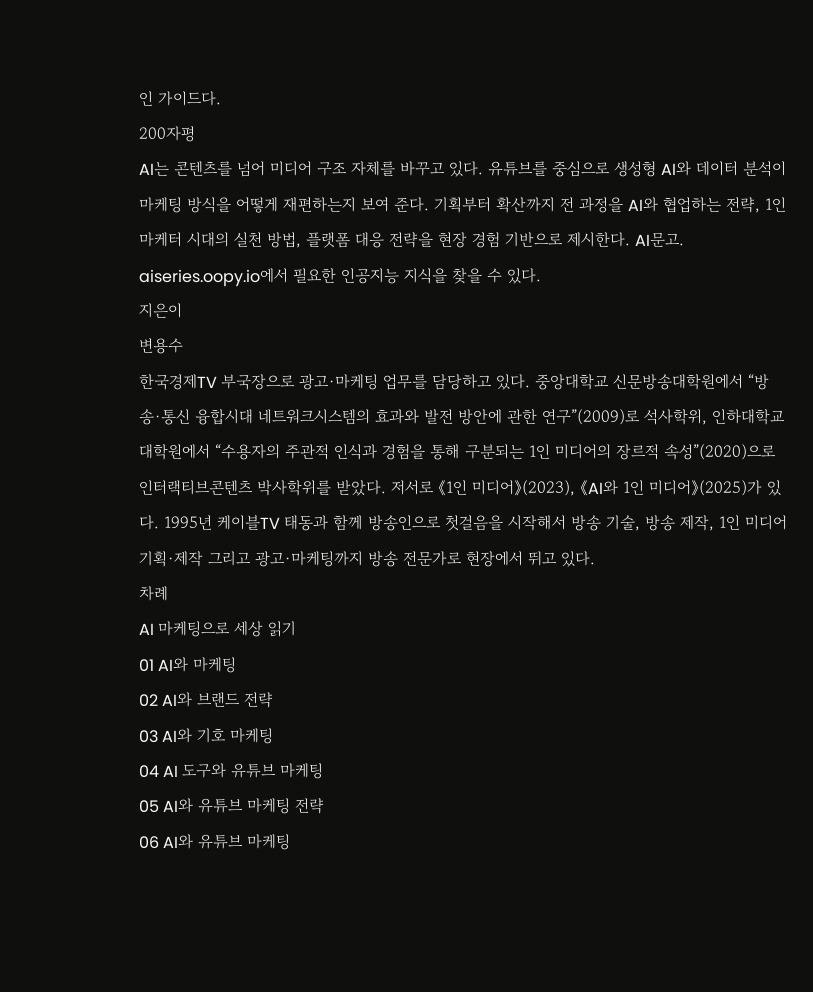인 가이드다.
200자평
AI는 콘텐츠를 넘어 미디어 구조 자체를 바꾸고 있다. 유튜브를 중심으로 생성형 AI와 데이터 분석이 마케팅 방식을 어떻게 재편하는지 보여 준다. 기획부터 확산까지 전 과정을 AI와 협업하는 전략, 1인 마케터 시대의 실천 방법, 플랫폼 대응 전략을 현장 경험 기반으로 제시한다. AI문고. aiseries.oopy.io에서 필요한 인공지능 지식을 찾을 수 있다.
지은이
변용수
한국경제TV 부국장으로 광고·마케팅 업무를 담당하고 있다. 중앙대학교 신문방송대학원에서 “방송·통신 융합시대 네트워크시스템의 효과와 발전 방안에 관한 연구”(2009)로 석사학위, 인하대학교 대학원에서 “수용자의 주관적 인식과 경험을 통해 구분되는 1인 미디어의 장르적 속성”(2020)으로 인터랙티브콘텐츠 박사학위를 받았다. 저서로 《1인 미디어》(2023), 《AI와 1인 미디어》(2025)가 있다. 1995년 케이블TV 태동과 함께 방송인으로 첫걸음을 시작해서 방송 기술, 방송 제작, 1인 미디어 기획·제작 그리고 광고·마케팅까지 방송 전문가로 현장에서 뛰고 있다.
차례
AI 마케팅으로 세상 읽기
01 AI와 마케팅
02 AI와 브랜드 전략
03 AI와 기호 마케팅
04 AI 도구와 유튜브 마케팅
05 AI와 유튜브 마케팅 전략
06 AI와 유튜브 마케팅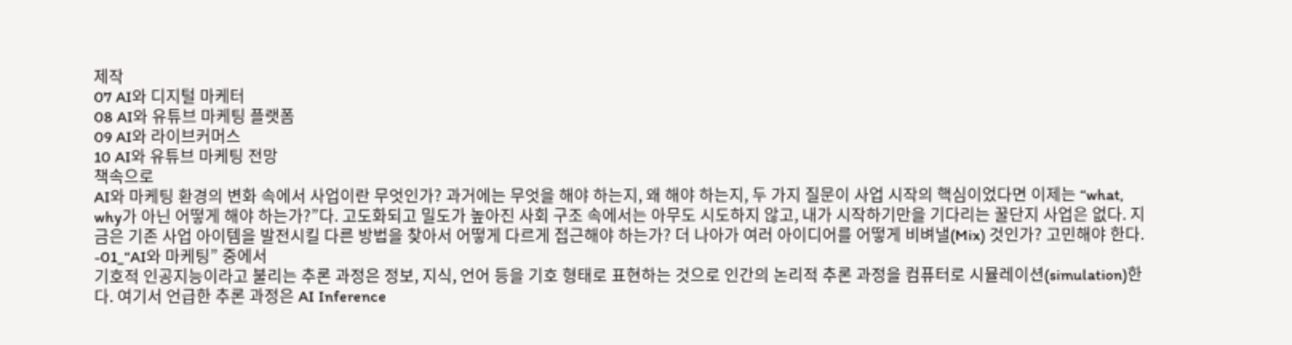제작
07 AI와 디지털 마케터
08 AI와 유튜브 마케팅 플랫폼
09 AI와 라이브커머스
10 AI와 유튜브 마케팅 전망
책속으로
AI와 마케팅 환경의 변화 속에서 사업이란 무엇인가? 과거에는 무엇을 해야 하는지, 왜 해야 하는지, 두 가지 질문이 사업 시작의 핵심이었다면 이제는 “what, why가 아닌 어떻게 해야 하는가?”다. 고도화되고 밀도가 높아진 사회 구조 속에서는 아무도 시도하지 않고, 내가 시작하기만을 기다리는 꿀단지 사업은 없다. 지금은 기존 사업 아이템을 발전시킬 다른 방법을 찾아서 어떻게 다르게 접근해야 하는가? 더 나아가 여러 아이디어를 어떻게 비벼낼(Mix) 것인가? 고민해야 한다.
-01_“AI와 마케팅” 중에서
기호적 인공지능이라고 불리는 추론 과정은 정보, 지식, 언어 등을 기호 형태로 표현하는 것으로 인간의 논리적 추론 과정을 컴퓨터로 시뮬레이션(simulation)한다. 여기서 언급한 추론 과정은 AI Inference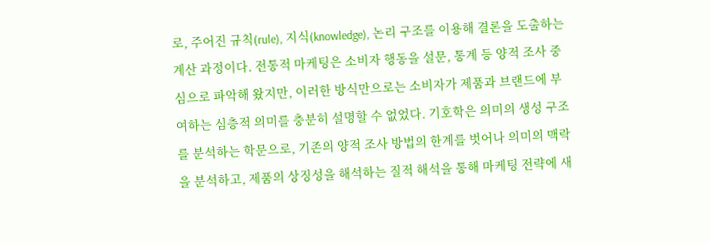로, 주어진 규칙(rule), 지식(knowledge), 논리 구조를 이용해 결론을 도출하는 계산 과정이다. 전통적 마케팅은 소비자 행동을 설문, 통계 등 양적 조사 중심으로 파악해 왔지만, 이러한 방식만으로는 소비자가 제품과 브랜드에 부여하는 심층적 의미를 충분히 설명할 수 없었다. 기호학은 의미의 생성 구조를 분석하는 학문으로, 기존의 양적 조사 방법의 한계를 벗어나 의미의 맥락을 분석하고, 제품의 상징성을 해석하는 질적 해석을 통해 마케팅 전략에 새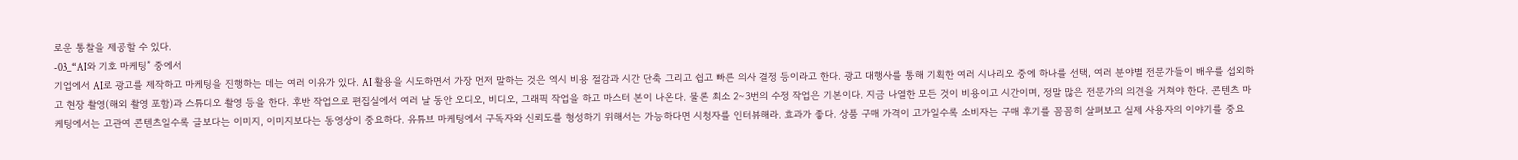로운 통찰을 제공할 수 있다.
-03_“AI와 기호 마케팅” 중에서
기업에서 AI로 광고를 제작하고 마케팅을 진행하는 데는 여러 이유가 있다. AI 활용을 시도하면서 가장 먼저 말하는 것은 역시 비용 절감과 시간 단축 그리고 쉽고 빠른 의사 결정 등이라고 한다. 광고 대행사를 통해 기획한 여러 시나리오 중에 하나를 선택, 여러 분야별 전문가들이 배우를 섭외하고 현장 촬영(해외 촬영 포함)과 스튜디오 촬영 등을 한다. 후반 작업으로 편집실에서 여러 날 동안 오디오, 비디오, 그래픽 작업을 하고 마스터 본이 나온다. 물론 최소 2∼3번의 수정 작업은 기본이다. 지금 나열한 모든 것이 비용이고 시간이며, 정말 많은 전문가의 의견을 거쳐야 한다. 콘텐츠 마케팅에서는 고관여 콘텐츠일수록 글보다는 이미지, 이미지보다는 동영상이 중요하다. 유튜브 마케팅에서 구독자와 신뢰도를 형성하기 위해서는 가능하다면 시청자를 인터뷰해라. 효과가 좋다. 상품 구매 가격이 고가일수록 소비자는 구매 후기를 꼼꼼히 살펴보고 실제 사용자의 이야기를 중요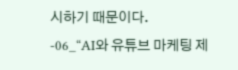시하기 때문이다.
-06_“AI와 유튜브 마케팅 제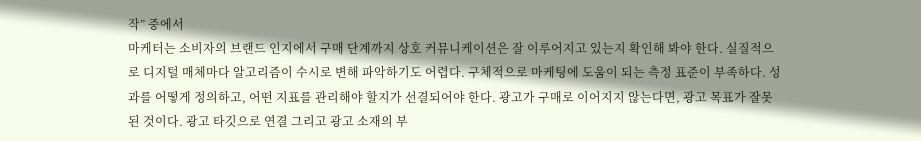작” 중에서
마케터는 소비자의 브랜드 인지에서 구매 단계까지 상호 커뮤니케이션은 잘 이루어지고 있는지 확인해 봐야 한다. 실질적으로 디지털 매체마다 알고리즘이 수시로 변해 파악하기도 어렵다. 구체적으로 마케팅에 도움이 되는 측정 표준이 부족하다. 성과를 어떻게 정의하고, 어떤 지표를 관리해야 할지가 선결되어야 한다. 광고가 구매로 이어지지 않는다면, 광고 목표가 잘못된 것이다. 광고 타깃으로 연결 그리고 광고 소재의 부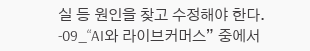실 등 원인을 찾고 수정해야 한다.
-09_“AI와 라이브커머스” 중에서